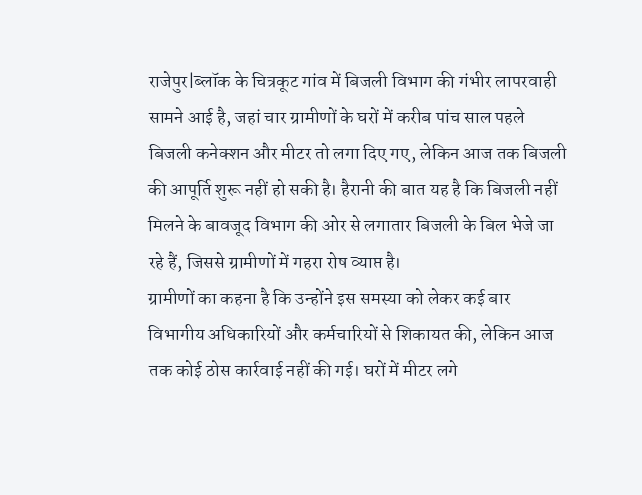राजेपुर|ब्लॉक के चित्रकूट गांव में बिजली विभाग की गंभीर लापरवाही सामने आई है, जहां चार ग्रामीणों के घरों में करीब पांच साल पहले बिजली कनेक्शन और मीटर तो लगा दिए गए, लेकिन आज तक बिजली की आपूर्ति शुरू नहीं हो सकी है। हैरानी की बात यह है कि बिजली नहीं मिलने के बावजूद विभाग की ओर से लगातार बिजली के बिल भेजे जा रहे हैं, जिससे ग्रामीणों में गहरा रोष व्याप्त है।
ग्रामीणों का कहना है कि उन्होंने इस समस्या को लेकर कई बार विभागीय अधिकारियों और कर्मचारियों से शिकायत की, लेकिन आज तक कोई ठोस कार्रवाई नहीं की गई। घरों में मीटर लगे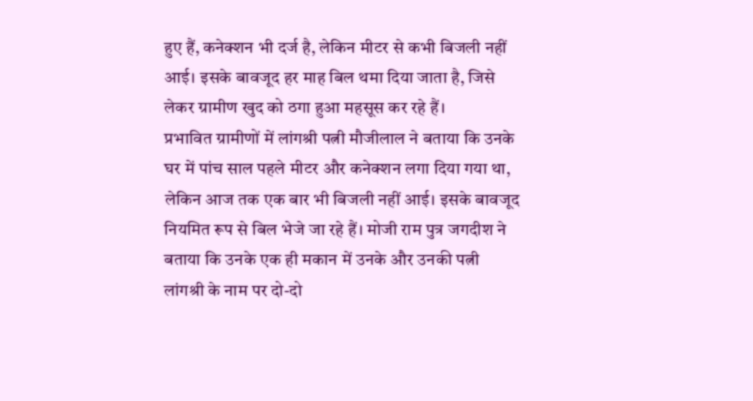हुए हैं, कनेक्शन भी दर्ज है, लेकिन मीटर से कभी बिजली नहीं आई। इसके बावजूद हर माह बिल थमा दिया जाता है, जिसे लेकर ग्रामीण खुद को ठगा हुआ महसूस कर रहे हैं।
प्रभावित ग्रामीणों में लांगश्री पत्नी मौजीलाल ने बताया कि उनके घर में पांच साल पहले मीटर और कनेक्शन लगा दिया गया था, लेकिन आज तक एक बार भी बिजली नहीं आई। इसके बावजूद नियमित रूप से बिल भेजे जा रहे हैं। मोजी राम पुत्र जगदीश ने बताया कि उनके एक ही मकान में उनके और उनकी पत्नी लांगश्री के नाम पर दो-दो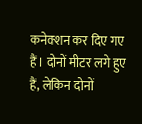कनेक्शन कर दिए गए हैं। दोनों मीटर लगे हुए हैं, लेकिन दोनों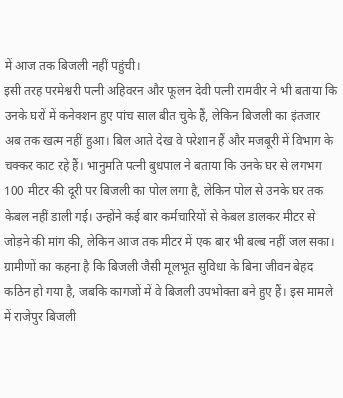में आज तक बिजली नहीं पहुंची।
इसी तरह परमेश्वरी पत्नी अहिवरन और फूलन देवी पत्नी रामवीर ने भी बताया कि उनके घरों में कनेक्शन हुए पांच साल बीत चुके हैं, लेकिन बिजली का इंतजार अब तक खत्म नहीं हुआ। बिल आते देख वे परेशान हैं और मजबूरी में विभाग के चक्कर काट रहे हैं। भानुमति पत्नी बुधपाल ने बताया कि उनके घर से लगभग 100 मीटर की दूरी पर बिजली का पोल लगा है, लेकिन पोल से उनके घर तक केबल नहीं डाली गई। उन्होंने कई बार कर्मचारियों से केबल डालकर मीटर से जोड़ने की मांग की, लेकिन आज तक मीटर में एक बार भी बल्ब नहीं जल सका।
ग्रामीणों का कहना है कि बिजली जैसी मूलभूत सुविधा के बिना जीवन बेहद कठिन हो गया है, जबकि कागजों में वे बिजली उपभोक्ता बने हुए हैं। इस मामले में राजेपुर बिजली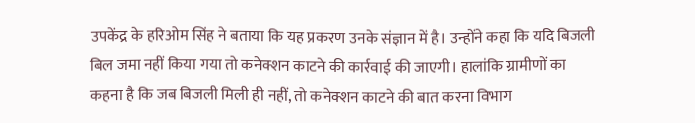उपकेंद्र के हरिओम सिंह ने बताया कि यह प्रकरण उनके संज्ञान में है। उन्होंने कहा कि यदि बिजली बिल जमा नहीं किया गया तो कनेक्शन काटने की कार्रवाई की जाएगी। हालांकि ग्रामीणों का कहना है कि जब बिजली मिली ही नहीं, तो कनेक्शन काटने की बात करना विभाग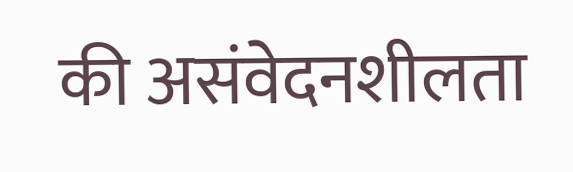की असंवेदनशीलता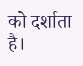को दर्शाता है।